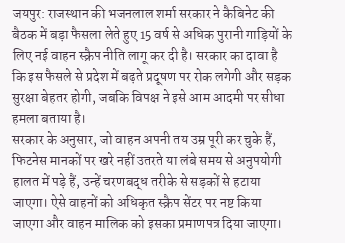जयपुर: राजस्थान की भजनलाल शर्मा सरकार ने कैबिनेट की बैठक में बड़ा फैसला लेते हुए 15 वर्ष से अधिक पुरानी गाड़ियों के लिए नई वाहन स्क्रैप नीति लागू कर दी है। सरकार का दावा है कि इस फैसले से प्रदेश में बढ़ते प्रदूषण पर रोक लगेगी और सड़क सुरक्षा बेहतर होगी, जबकि विपक्ष ने इसे आम आदमी पर सीधा हमला बताया है।
सरकार के अनुसार, जो वाहन अपनी तय उम्र पूरी कर चुके हैं, फिटनेस मानकों पर खरे नहीं उतरते या लंबे समय से अनुपयोगी हालत में पड़े हैं, उन्हें चरणबद्ध तरीके से सड़कों से हटाया जाएगा। ऐसे वाहनों को अधिकृत स्क्रैप सेंटर पर नष्ट किया जाएगा और वाहन मालिक को इसका प्रमाणपत्र दिया जाएगा।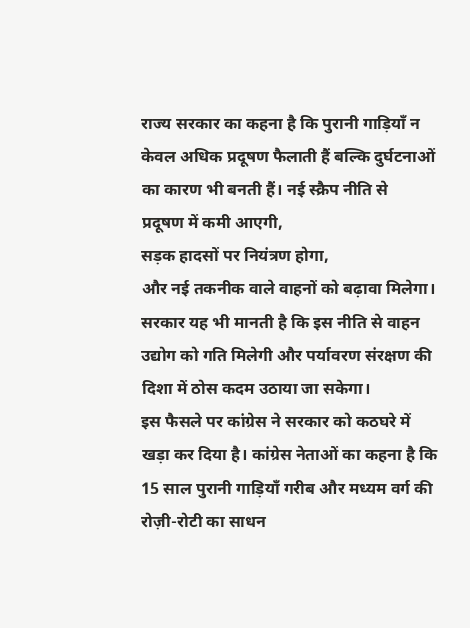राज्य सरकार का कहना है कि पुरानी गाड़ियाँ न केवल अधिक प्रदूषण फैलाती हैं बल्कि दुर्घटनाओं का कारण भी बनती हैं। नई स्क्रैप नीति से
प्रदूषण में कमी आएगी,
सड़क हादसों पर नियंत्रण होगा,
और नई तकनीक वाले वाहनों को बढ़ावा मिलेगा।
सरकार यह भी मानती है कि इस नीति से वाहन उद्योग को गति मिलेगी और पर्यावरण संरक्षण की दिशा में ठोस कदम उठाया जा सकेगा।
इस फैसले पर कांग्रेस ने सरकार को कठघरे में खड़ा कर दिया है। कांग्रेस नेताओं का कहना है कि 15 साल पुरानी गाड़ियाँ गरीब और मध्यम वर्ग की रोज़ी-रोटी का साधन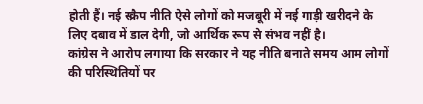होती हैं। नई स्क्रैप नीति ऐसे लोगों को मजबूरी में नई गाड़ी खरीदने के लिए दबाव में डाल देगी, जो आर्थिक रूप से संभव नहीं है।
कांग्रेस ने आरोप लगाया कि सरकार ने यह नीति बनाते समय आम लोगों की परिस्थितियों पर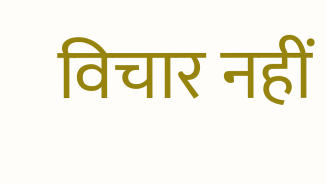विचार नहीं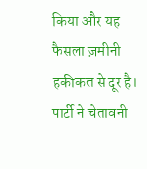किया और यह फैसला ज़मीनी हकीकत से दूर है। पार्टी ने चेतावनी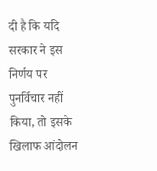दी है कि यदि सरकार ने इस निर्णय पर पुनर्विचार नहीं किया, तो इसके खिलाफ आंदोलन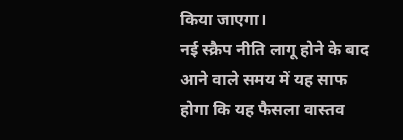किया जाएगा।
नई स्क्रैप नीति लागू होने के बाद आने वाले समय में यह साफ होगा कि यह फैसला वास्तव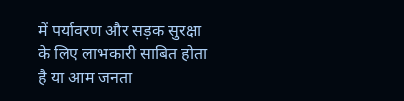में पर्यावरण और सड़क सुरक्षा के लिए लाभकारी साबित होता है या आम जनता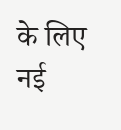के लिए नई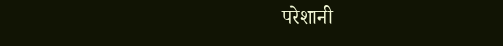परेशानी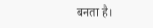बनता है।